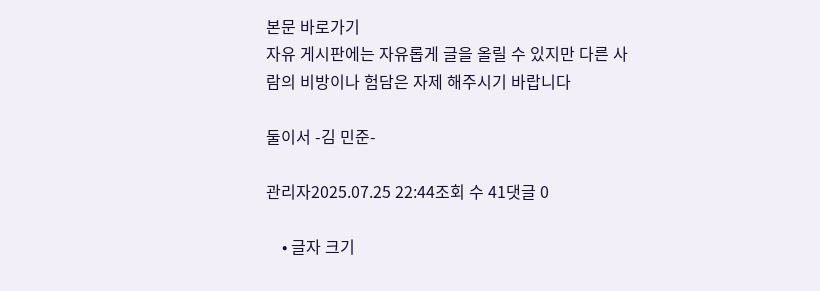본문 바로가기
자유 게시판에는 자유롭게 글을 올릴 수 있지만 다른 사람의 비방이나 험담은 자제 해주시기 바랍니다

둘이서 -김 민준-

관리자2025.07.25 22:44조회 수 41댓글 0

    • 글자 크기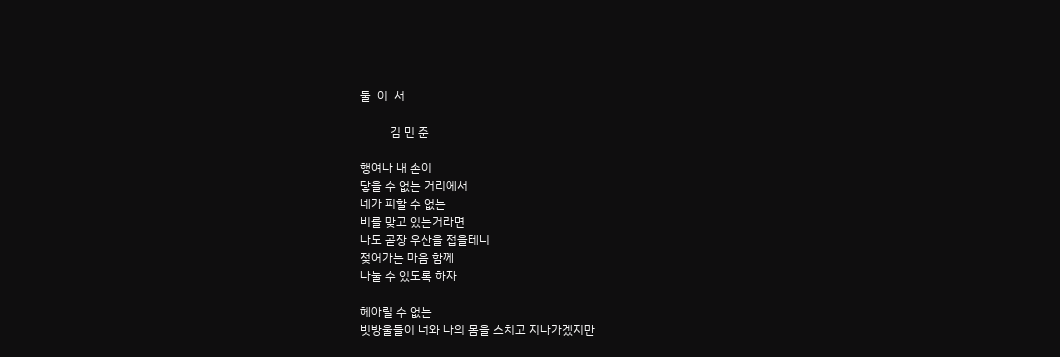둘  이  서

          김 민 준

행여나 내 손이
닿을 수 없는 거리에서
네가 피할 수 없는
비를 맞고 있는거라면
나도 곧장 우산을 접을테니
젖어가는 마음 함께
나눌 수 있도록 하자

헤아릴 수 없는
빗방울들이 너와 나의 몸을 스치고 지나가겠지만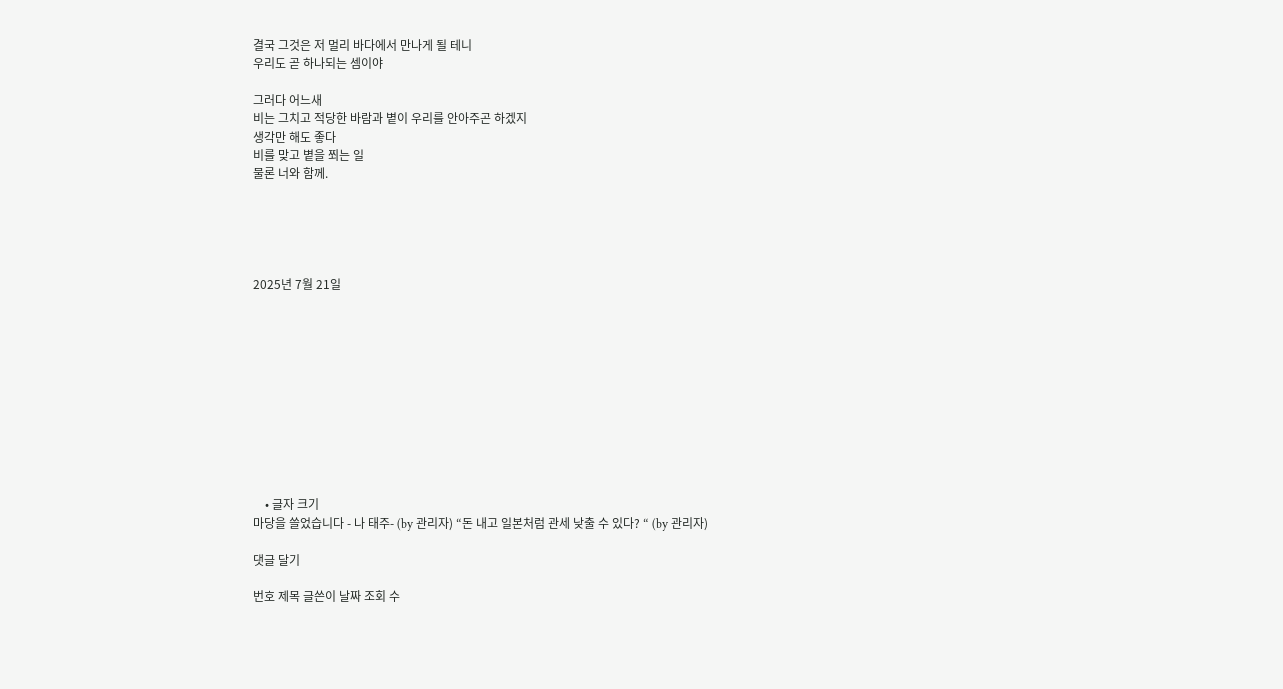결국 그것은 저 멀리 바다에서 만나게 될 테니
우리도 곧 하나되는 셈이야

그러다 어느새
비는 그치고 적당한 바람과 볕이 우리를 안아주곤 하겠지
생각만 해도 좋다
비를 맞고 볕을 쬐는 일
물론 너와 함께.





2025년 7월 21일











    • 글자 크기
마당을 쓸었습니다 - 나 태주- (by 관리자) “돈 내고 일본처럼 관세 낮출 수 있다? “ (by 관리자)

댓글 달기

번호 제목 글쓴이 날짜 조회 수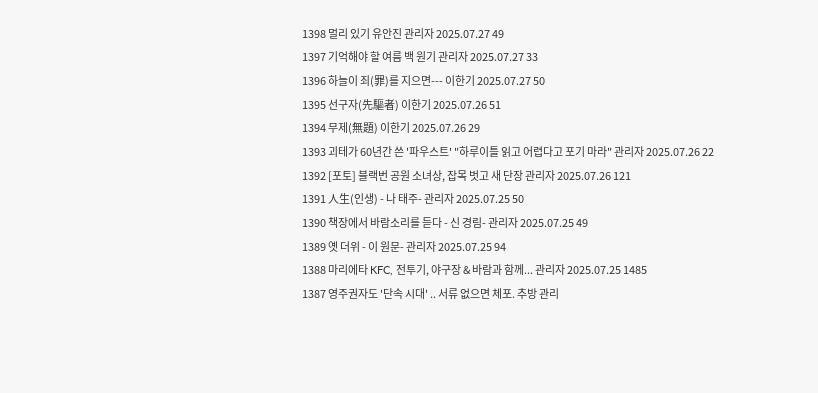1398 멀리 있기 유안진 관리자 2025.07.27 49
1397 기억해야 할 여름 백 원기 관리자 2025.07.27 33
1396 하늘이 죄(罪)를 지으면--- 이한기 2025.07.27 50
1395 선구자(先驅者) 이한기 2025.07.26 51
1394 무제(無題) 이한기 2025.07.26 29
1393 괴테가 60년간 쓴 '파우스트' "하루이틀 읽고 어렵다고 포기 마라" 관리자 2025.07.26 22
1392 [포토] 블랙번 공원 소녀상, 잡목 벗고 새 단장 관리자 2025.07.26 121
1391 人生(인생) - 나 태주- 관리자 2025.07.25 50
1390 책장에서 바람소리를 듣다 - 신 경림- 관리자 2025.07.25 49
1389 옛 더위 - 이 원문- 관리자 2025.07.25 94
1388 마리에타 KFC, 전투기, 야구장 & 바람과 함께... 관리자 2025.07.25 1485
1387 영주권자도 '단속 시대' .. 서류 없으면 체포. 추방 관리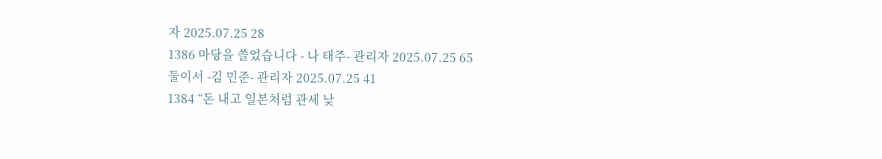자 2025.07.25 28
1386 마당을 쓸었습니다 - 나 태주- 관리자 2025.07.25 65
둘이서 -김 민준- 관리자 2025.07.25 41
1384 “돈 내고 일본처럼 관세 낮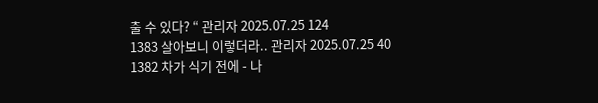출 수 있다? “ 관리자 2025.07.25 124
1383 살아보니 이렇더라.. 관리자 2025.07.25 40
1382 차가 식기 전에 - 나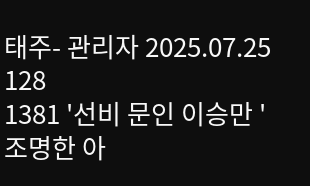태주- 관리자 2025.07.25 128
1381 '선비 문인 이승만 ' 조명한 아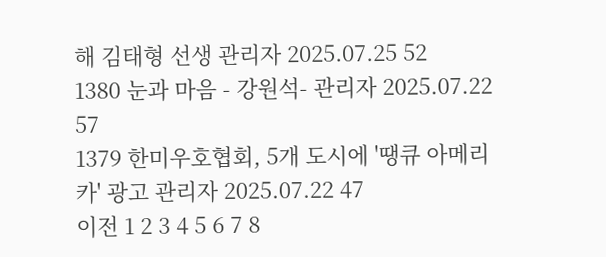해 김태형 선생 관리자 2025.07.25 52
1380 눈과 마음 - 강원석- 관리자 2025.07.22 57
1379 한미우호협회, 5개 도시에 '땡큐 아메리카' 광고 관리자 2025.07.22 47
이전 1 2 3 4 5 6 7 8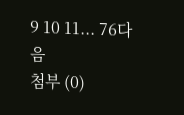9 10 11... 76다음
첨부 (0)